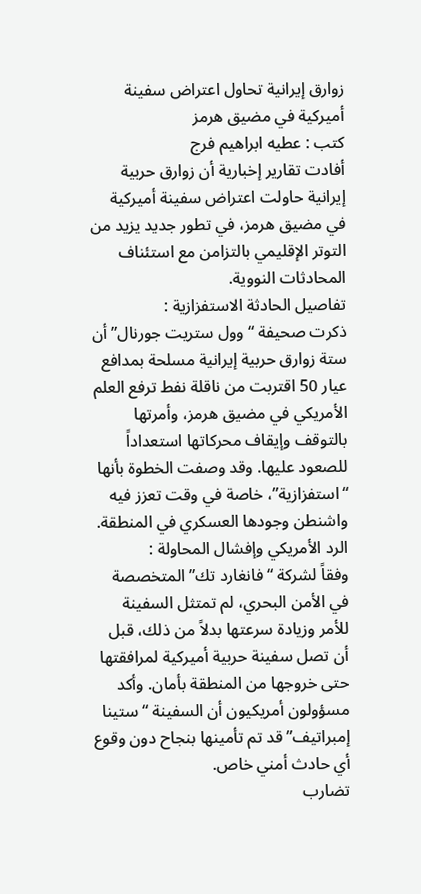زوارق إيرانية تحاول اعتراض سفينة أميركية في مضيق هرمز
كتب : عطيه ابراهيم فرج
أفادت تقارير إخبارية أن زوارق حربية إيرانية حاولت اعتراض سفينة أميركية في مضيق هرمز، في تطور جديد يزيد من التوتر الإقليمي بالتزامن مع استئناف المحادثات النووية.
تفاصيل الحادثة الاستفزازية :
ذكرت صحيفة “وول ستريت جورنال” أن ستة زوارق حربية إيرانية مسلحة بمدافع عيار 50 اقتربت من ناقلة نفط ترفع العلم الأمريكي في مضيق هرمز، وأمرتها بالتوقف وإيقاف محركاتها استعداداً للصعود عليها. وقد وصفت الخطوة بأنها “استفزازية”، خاصة في وقت تعزز فيه واشنطن وجودها العسكري في المنطقة.
الرد الأمريكي وإفشال المحاولة :
وفقاً لشركة “فانغارد تك” المتخصصة في الأمن البحري، لم تمتثل السفينة للأمر وزيادة سرعتها بدلاً من ذلك، قبل أن تصل سفينة حربية أميركية لمرافقتها حتى خروجها من المنطقة بأمان. وأكد مسؤولون أمريكيون أن السفينة “ستينا إمبراتيف” قد تم تأمينها بنجاح دون وقوع أي حادث أمني خاص.
تضارب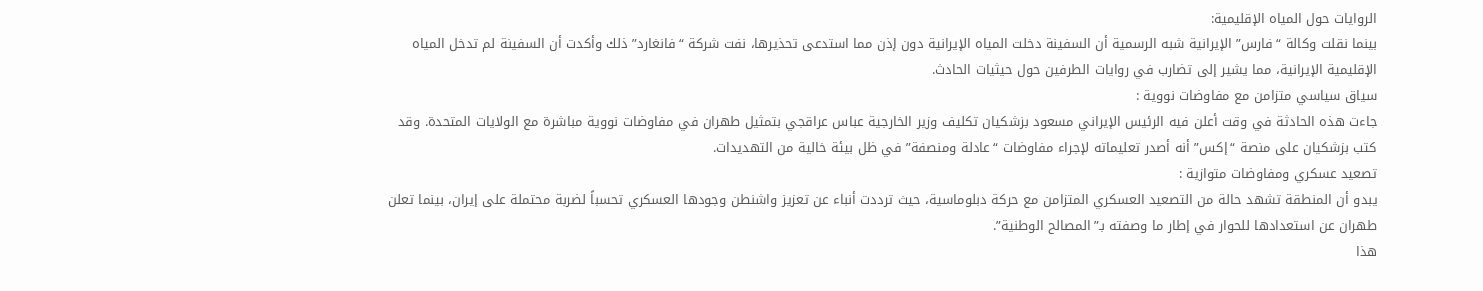الروايات حول المياه الإقليمية:
بينما نقلت وكالة “فارس” الإيرانية شبه الرسمية أن السفينة دخلت المياه الإيرانية دون إذن مما استدعى تحذيرها، نفت شركة “فانغارد” ذلك وأكدت أن السفينة لم تدخل المياه الإقليمية الإيرانية، مما يشير إلى تضارب في روايات الطرفين حول حيثيات الحادث.
سياق سياسي متزامن مع مفاوضات نووية :
جاءت هذه الحادثة في وقت أعلن فيه الرئيس الإيراني مسعود بزشكيان تكليف وزير الخارجية عباس عراقجي بتمثيل طهران في مفاوضات نووية مباشرة مع الولايات المتحدة. وقد كتب بزشكيان على منصة “إكس” أنه أصدر تعليماته لإجراء مفاوضات “عادلة ومنصفة” في ظل بيئة خالية من التهديدات.
تصعيد عسكري ومفاوضات متوازية :
يبدو أن المنطقة تشهد حالة من التصعيد العسكري المتزامن مع حركة دبلوماسية، حيث ترددت أنباء عن تعزيز واشنطن وجودها العسكري تحسباً لضربة محتملة على إيران، بينما تعلن طهران عن استعدادها للحوار في إطار ما وصفته بـ”المصالح الوطنية”.
هذا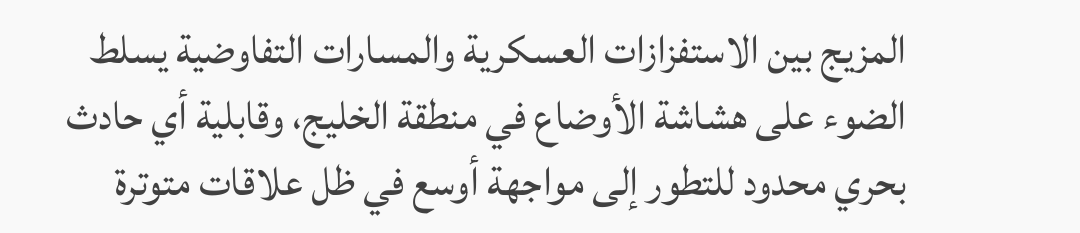المزيج بين الاستفزازات العسكرية والمسارات التفاوضية يسلط الضوء على هشاشة الأوضاع في منطقة الخليج، وقابلية أي حادث بحري محدود للتطور إلى مواجهة أوسع في ظل علاقات متوترة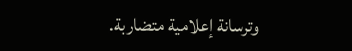وترسانة إعلامية متضاربة.